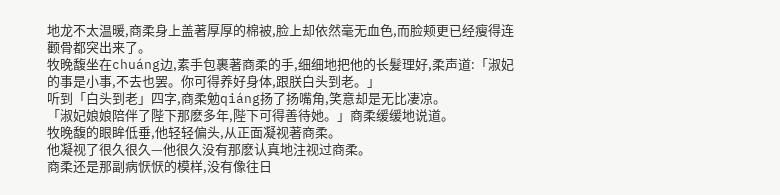地龙不太温暖,商柔身上盖著厚厚的棉被,脸上却依然毫无血色,而脸颊更已经瘦得连颧骨都突出来了。
牧晚馥坐在chuáng边,素手包裹著商柔的手,细细地把他的长髮理好,柔声道:「淑妃的事是小事,不去也罢。你可得养好身体,跟朕白头到老。」
听到「白头到老」四字,商柔勉qiáng扬了扬嘴角,笑意却是无比凄凉。
「淑妃娘娘陪伴了陛下那麽多年,陛下可得善待她。」商柔缓缓地说道。
牧晚馥的眼眸低垂,他轻轻偏头,从正面凝视著商柔。
他凝视了很久很久—他很久没有那麽认真地注视过商柔。
商柔还是那副病恹恹的模样,没有像往日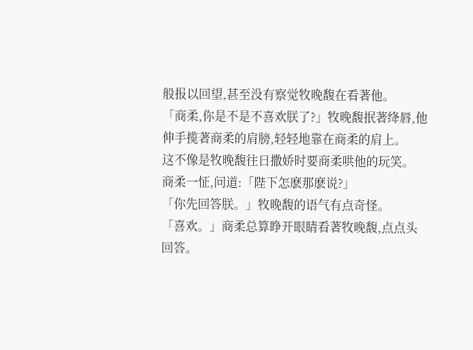般报以回望,甚至没有察觉牧晚馥在看著他。
「商柔,你是不是不喜欢朕了?」牧晚馥抿著绛唇,他伸手揽著商柔的肩膀,轻轻地靠在商柔的肩上。
这不像是牧晚馥往日撒娇时要商柔哄他的玩笑。
商柔一怔,问道:「陛下怎麽那麽说?」
「你先回答朕。」牧晚馥的语气有点奇怪。
「喜欢。」商柔总算睁开眼睛看著牧晚馥,点点头回答。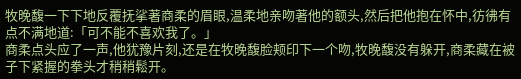牧晚馥一下下地反覆抚挲著商柔的眉眼,温柔地亲吻著他的额头,然后把他抱在怀中,彷彿有点不满地道:「可不能不喜欢我了。」
商柔点头应了一声,他犹豫片刻,还是在牧晚馥脸颊印下一个吻,牧晚馥没有躲开,商柔藏在被子下紧握的拳头才稍稍鬆开。